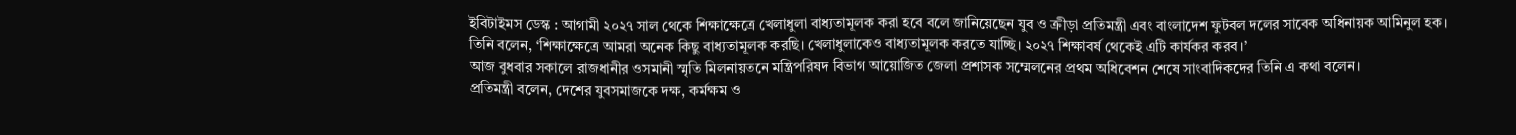ইবিটাইমস ডেস্ক : আগামী ২০২৭ সাল থেকে শিক্ষাক্ষেত্রে খেলাধুলা বাধ্যতামূলক করা হবে বলে জানিয়েছেন যুব ও ক্রীড়া প্রতিমন্ত্রী এবং বাংলাদেশ ফুটবল দলের সাবেক অধিনায়ক আমিনুল হক।
তিনি বলেন, ‘শিক্ষাক্ষেত্রে আমরা অনেক কিছু বাধ্যতামূলক করছি। খেলাধুলাকেও বাধ্যতামূলক করতে যাচ্ছি। ২০২৭ শিক্ষাবর্ষ থেকেই এটি কার্যকর করব।’
আজ বুধবার সকালে রাজধানীর ওসমানী স্মৃতি মিলনায়তনে মন্ত্রিপরিষদ বিভাগ আয়োজিত জেলা প্রশাসক সম্মেলনের প্রথম অধিবেশন শেষে সাংবাদিকদের তিনি এ কথা বলেন।
প্রতিমন্ত্রী বলেন, দেশের যুবসমাজকে দক্ষ, কর্মক্ষম ও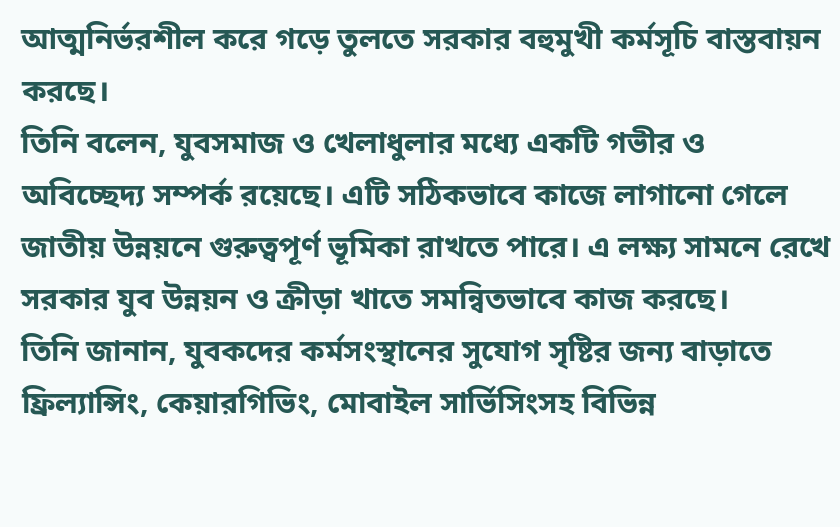আত্মনির্ভরশীল করে গড়ে তুলতে সরকার বহুমুখী কর্মসূচি বাস্তবায়ন করছে।
তিনি বলেন, যুবসমাজ ও খেলাধুলার মধ্যে একটি গভীর ও অবিচ্ছেদ্য সম্পর্ক রয়েছে। এটি সঠিকভাবে কাজে লাগানো গেলে জাতীয় উন্নয়নে গুরুত্বপূর্ণ ভূমিকা রাখতে পারে। এ লক্ষ্য সামনে রেখে সরকার যুব উন্নয়ন ও ক্রীড়া খাতে সমন্বিতভাবে কাজ করছে।
তিনি জানান, যুবকদের কর্মসংস্থানের সুযোগ সৃষ্টির জন্য বাড়াতে ফ্রিল্যান্সিং, কেয়ারগিভিং, মোবাইল সার্ভিসিংসহ বিভিন্ন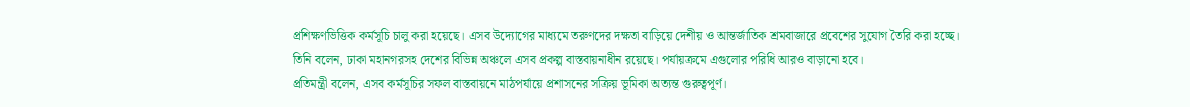প্রশিক্ষণভিত্তিক কর্মসূচি চালু করা হয়েছে। এসব উদ্যোগের মাধ্যমে তরুণদের দক্ষতা বাড়িয়ে দেশীয় ও আন্তর্জাতিক শ্রমবাজারে প্রবেশের সুযোগ তৈরি করা হচ্ছে।
তিনি বলেন, ঢাকা মহানগরসহ দেশের বিভিন্ন অঞ্চলে এসব প্রকল্প বাস্তবায়নাধীন রয়েছে। পর্যায়ক্রমে এগুলোর পরিধি আরও বাড়ানো হবে।
প্রতিমন্ত্রী বলেন, এসব কর্মসূচির সফল বাস্তবায়নে মাঠপর্যায়ে প্রশাসনের সক্রিয় ভূমিকা অত্যন্ত গুরুত্বপূর্ণ।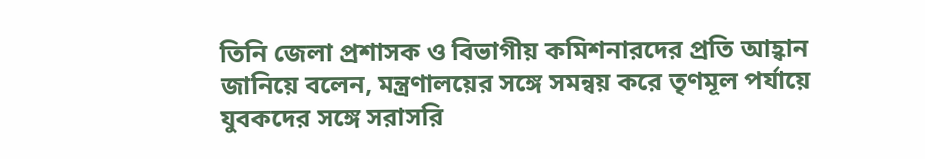তিনি জেলা প্রশাসক ও বিভাগীয় কমিশনারদের প্রতি আহ্বান জানিয়ে বলেন, মন্ত্রণালয়ের সঙ্গে সমন্বয় করে তৃণমূল পর্যায়ে যুবকদের সঙ্গে সরাসরি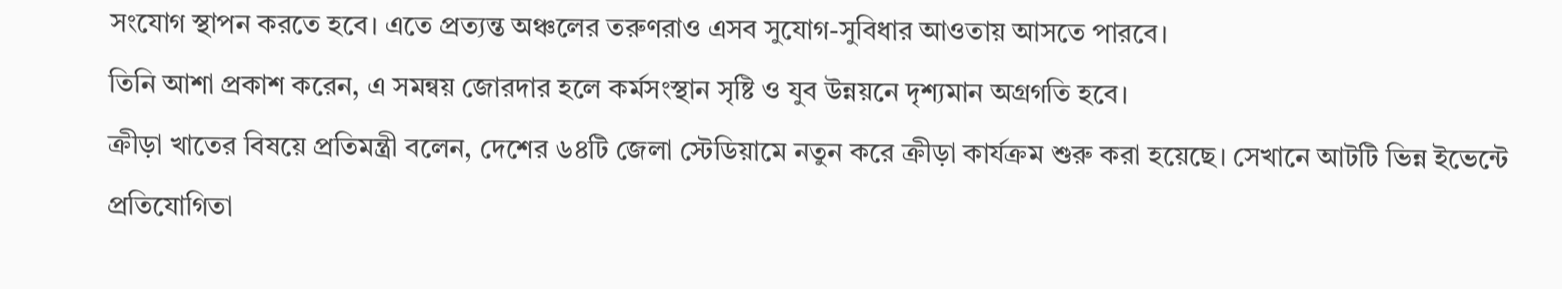সংযোগ স্থাপন করতে হবে। এতে প্রত্যন্ত অঞ্চলের তরুণরাও এসব সুযোগ-সুবিধার আওতায় আসতে পারবে।
তিনি আশা প্রকাশ করেন, এ সমন্বয় জোরদার হলে কর্মসংস্থান সৃষ্টি ও যুব উন্নয়নে দৃশ্যমান অগ্রগতি হবে।
ক্রীড়া খাতের বিষয়ে প্রতিমন্ত্রী বলেন, দেশের ৬৪টি জেলা স্টেডিয়ামে নতুন করে ক্রীড়া কার্যক্রম শুরু করা হয়েছে। সেখানে আটটি ভিন্ন ইভেন্টে প্রতিযোগিতা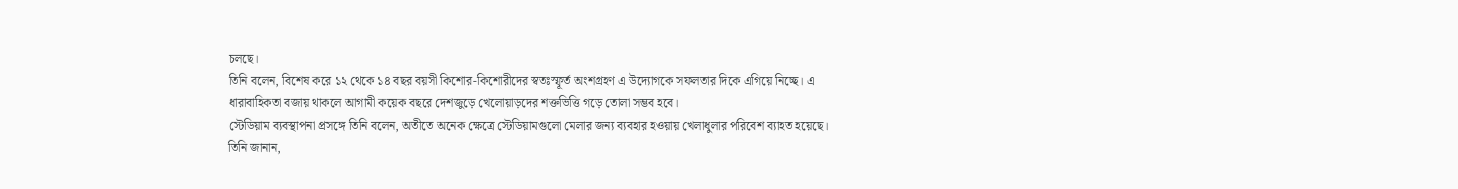চলছে।
তিনি বলেন, বিশেষ করে ১২ থেকে ১৪ বছর বয়সী কিশোর-কিশোরীদের স্বতঃস্ফূর্ত অংশগ্রহণ এ উদ্যোগকে সফলতার দিকে এগিয়ে নিচ্ছে। এ ধারাবাহিকতা বজায় থাকলে আগামী কয়েক বছরে দেশজুড়ে খেলোয়াড়দের শক্তভিত্তি গড়ে তোলা সম্ভব হবে।
স্টেডিয়াম ব্যবস্থাপনা প্রসঙ্গে তিনি বলেন, অতীতে অনেক ক্ষেত্রে স্টেডিয়ামগুলো মেলার জন্য ব্যবহার হওয়ায় খেলাধুলার পরিবেশ ব্যাহত হয়েছে।
তিনি জানান,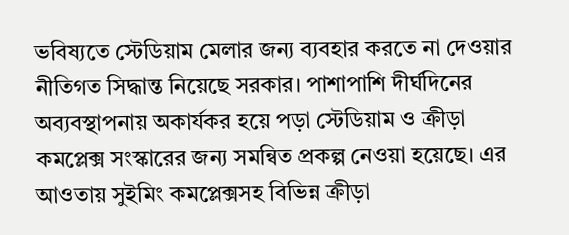ভবিষ্যতে স্টেডিয়াম মেলার জন্য ব্যবহার করতে না দেওয়ার নীতিগত সিদ্ধান্ত নিয়েছে সরকার। পাশাপাশি দীর্ঘদিনের অব্যবস্থাপনায় অকার্যকর হয়ে পড়া স্টেডিয়াম ও ক্রীড়া কমপ্লেক্স সংস্কারের জন্য সমন্বিত প্রকল্প নেওয়া হয়েছে। এর আওতায় সুইমিং কমপ্লেক্সসহ বিভিন্ন ক্রীড়া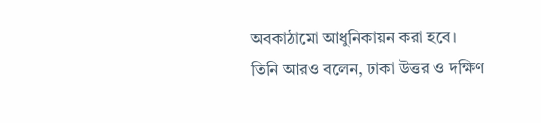অবকাঠামো আধুনিকায়ন করা হবে।
তিনি আরও বলেন, ঢাকা উত্তর ও দক্ষিণ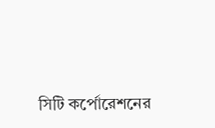সিটি কর্পোরেশনের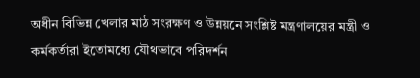অধীন বিভিন্ন খেলার মাঠ সংরক্ষণ ও উন্নয়নে সংশ্লিষ্ট মন্ত্রণালয়ের মন্ত্রী ও কর্মকর্তারা ইতোমধ্যে যৌথভাবে পরিদর্শন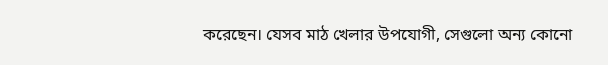করেছেন। যেসব মাঠ খেলার উপযোগী, সেগুলো অন্য কোনো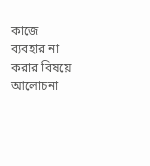কাজে ব্যবহার না করার বিষয়ে আলোচনা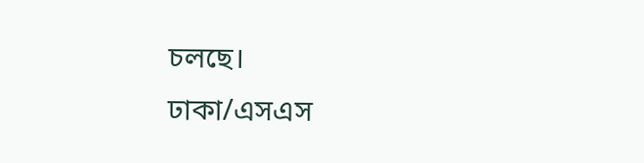চলছে।
ঢাকা/এসএস